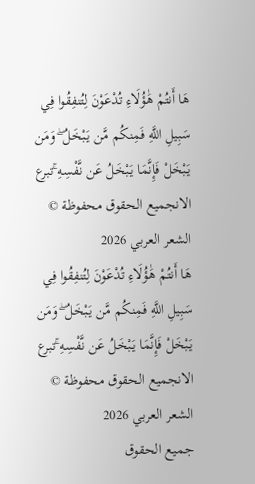هَا أَنتُمْ هَٰؤُلَاءِ تُدْعَوْنَ لِتُنفِقُوا فِي سَبِيلِ اللَّهِ فَمِنكُم مَّن يَبْخَلُ ۖ وَمَن يَبْخَلْ فَإِنَّمَا يَبْخَلُ عَن نَّفْسِهِ ۚتبرع الانجميع الحقوق محفوظة © الشعر العربي 2026
هَا أَنتُمْ هَٰؤُلَاءِ تُدْعَوْنَ لِتُنفِقُوا فِي سَبِيلِ اللَّهِ فَمِنكُم مَّن يَبْخَلُ ۖ وَمَن يَبْخَلْ فَإِنَّمَا يَبْخَلُ عَن نَّفْسِهِ ۚتبرع الانجميع الحقوق محفوظة © الشعر العربي 2026
جميع الحقوق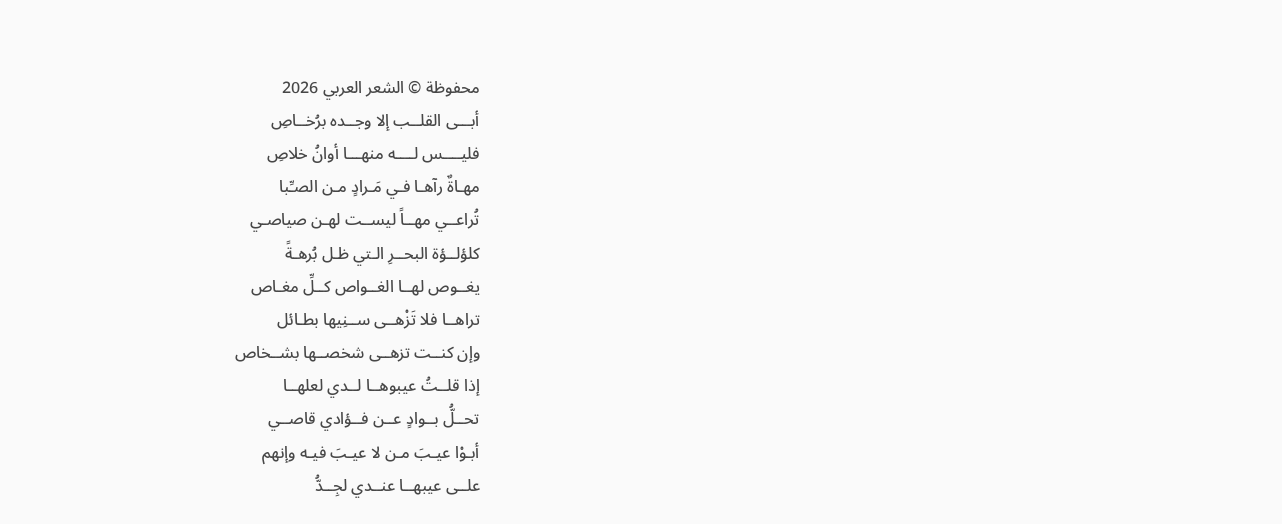محفوظة © الشعر العربي 2026
أبـــى القلــب إلا وجــده برُخــاصِ
فليــــس لــــه منهـــا أوانُ خلاصِ
مهـاةٌ رآهـا فـي مَـرادٍ مـن الصـِّبا
تُراعــي مهــاً ليســت لهـن صياصـي
كلؤلــؤة البحــرِ الـتي ظـل بُرهـةً
يغــوص لهــا الغــواص كــلِّ مغـاص
تراهــا فلا تَزْهــى ســنِيها بطـائل
وإن كنــت تزهــى شخصــها بشــخاص
إذا قلــتُ عيبوهــا لــدي لعلهــا
تحــلُّ بــوادٍ عــن فــؤادي قاصــي
أبـوْا عيـبَ مـن لا عيـبَ فيـه وإنهم
علــى عيبهــا عنــدي لجِــدُّ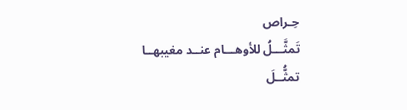حِـراص
تَمثَّـــلُ للأوهـــام عنــد مغيبهــا
تمثُّــلَ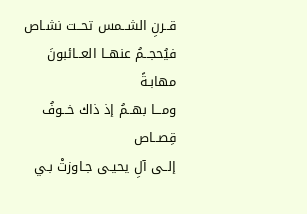قــرنِ الشــمس تحــت نشـاص
فيُحجــمُ عنهــا العــائبونَ مهابـةً
ومـــا بهــمُ إذ ذاك خــوفُ قِصــاص
إلــى آلِ يحيـى جـاوزتْ بـي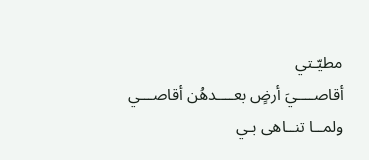مطيّـتي
أقاصــــيَ أرضٍ بعــــدهُن أقاصـــي
ولمــا تنــاهى بـي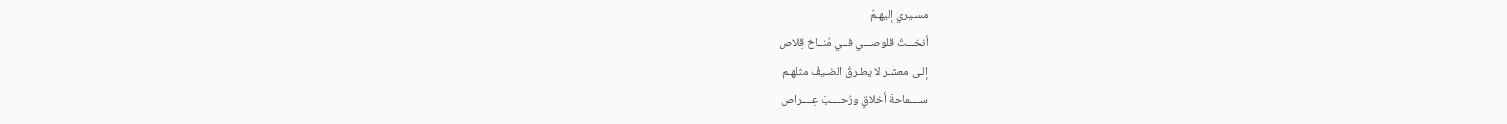مسـيري إليهـمُ
أنخـــتُ قلوصـــي فــي مُنــاخ قِلاص
إلـى معشـر لا يطـرقُ الضـيفُ مثلهـم
ســــماحةَ أخلاقٍ ورُحــــبَ عِــــراص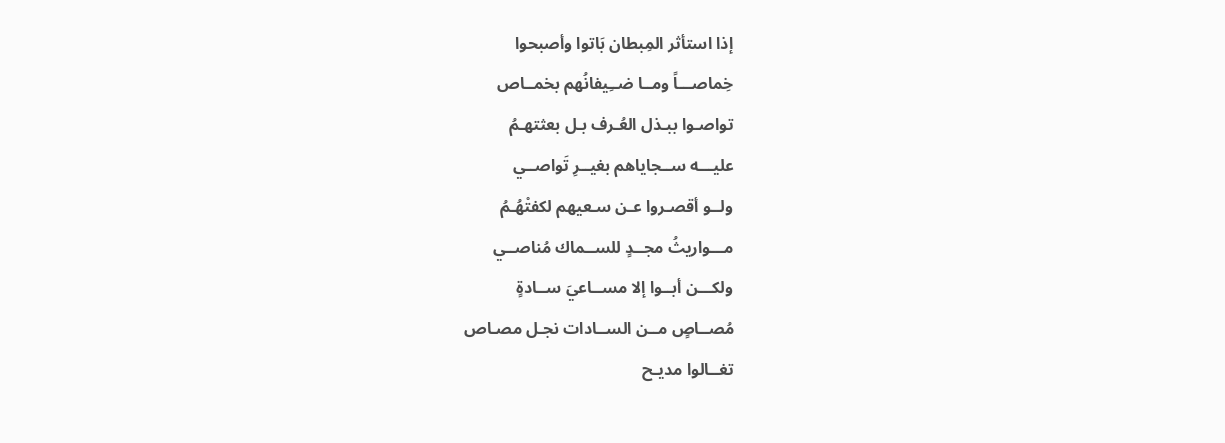إذا استأثر المِبطان بَاتوا وأصبحوا
خِماصـــاً ومــا ضــِيفانُهم بخمــاص
تواصـوا ببـذل العُـرف بـل بعثتهـمُ
عليـــه ســجاياهم بغيــرِ تَواصــي
ولــو أقصـروا عـن سـعيهم لكفتْهُـمُ
مـــواريثُ مجــدٍ للســماك مُناصــي
ولكـــن أبــوا إلا مســاعيَ ســادةٍ
مُصــاصٍ مــن الســادات نجـل مصـاص
تغــالوا مديـح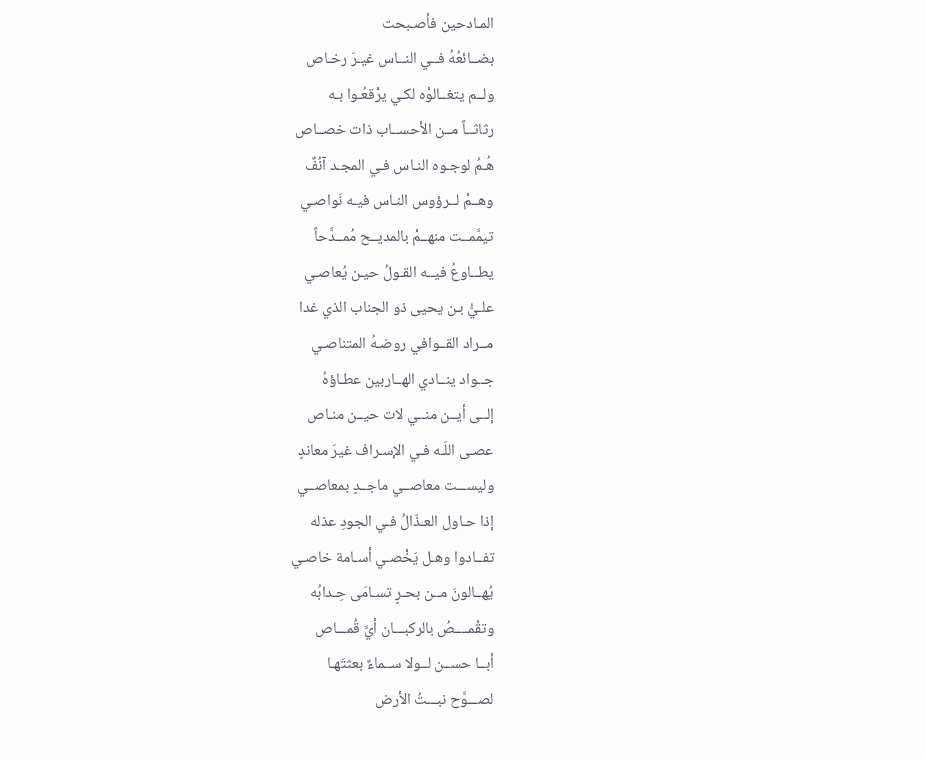المـادحين فأصـبحت
بضــائعُهُ فــي النــاس غيـرَ رخـاص
ولــم يتغــالوْه لكـي يرْقعُـوا بـه
رثاثــاً مــن الأحســاب ذات خصــاص
هُـمُ لوجـوه النـاس فـي المجـد آنُفٌ
وهــمْ لــرؤوس النـاس فيـه نَواصـي
تيمَّمــت منهــمْ بالمديــح مُمــدَّحاً
يطــاوعُ فيــه القـولُ حيـن يُعاصـي
علـيُّ بـن يحيى ذو الجناب الذي غدا
مــراد القــوافي روضـهُ المتناصـي
جــواد ينــادي الهــاربين عطـاؤهُ
إلــى أيــن منــي لات حيــن منـاص
عصـى اللَـه فـي الإسـراف غيرَ معاندٍ
وليســـت معاصــي ماجــدٍ بمعاصــي
إذا حـاول العـذّالُ فـي الجودِ عذله
تفــادوا وهـل يَخْصـي أسـامة خاصـي
يُهــالونَ مــن بحـرٍ تسـامَى حِـدابُه
وتقْمــــصُ بالركبـــان أيَّ قُمـــاص
أبــا حســن لــولا ســماءٌ بعثتَهـا
لصـــوَّح نبـــتُ الأرض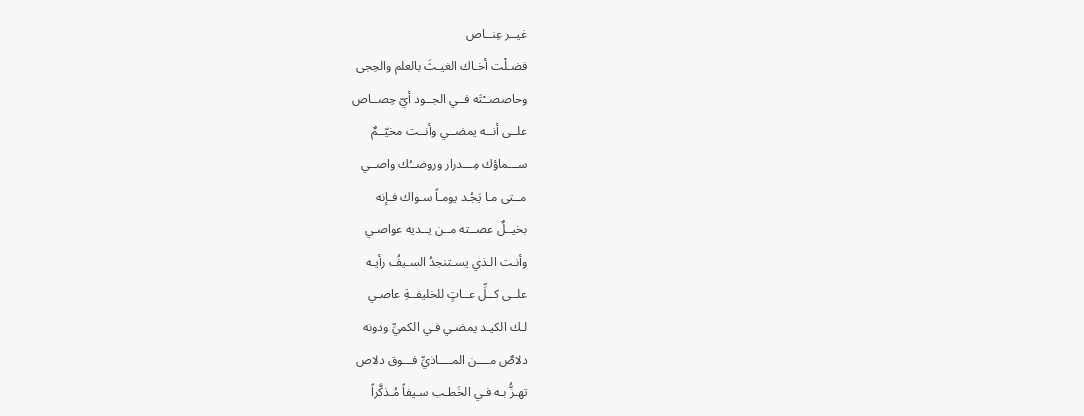غيــر عِنــاص
فضـلْت أخـاك الغيـثَ بالعلم والحِجى
وحاصصــْتَه فــي الجــود أيّ حِصــاص
علــى أنــه يمضــي وأنــت مخيّــمٌ
ســـماؤك مِـــدرار وروضــُك واصــي
مــتى مـا يَجُـد يومـاً سـواك فـإنه
بخيــلٌ عصــته مــن يــديه عواصـي
وأنـت الـذي يسـتنجدُ السـيفُ رأيـه
علــى كــلِّ عــاتٍ للخليفــةِ عاصـي
لـك الكيـد يمضـي فـي الكميِّ ودونه
دلاصٌ مــــن المــــاذيِّ فـــوق دلاص
تهـزُّ بـه فـي الخَطـب سـيفاً مُـذكَّراً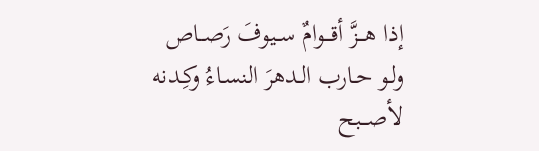إذا هـــزَّ أقـــوامٌ ســيوفَ رَصــاص
ولـو حـارب الـدهرَ النسـاءُ وكِـدنه
لأصـــبح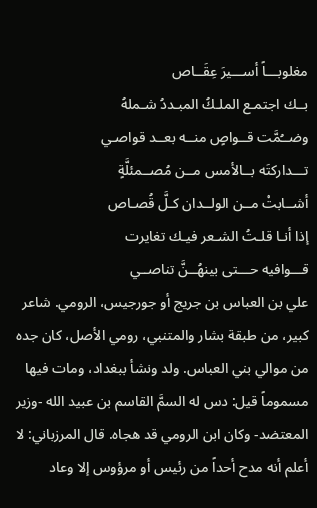مغلوبـــاً أســـيرَ عِقَــاص
بــك اجتمـع الملـكُ المبـددُ شـملهُ
وضــُمَّت قــواصٍ منــه بعــد قواصـي
تـــداركتَه بــالأمس مــن مُصــمئلَّةٍ
أشــابتْ مــن الولــدان كـلَّ قُصـاص
إذا أنـا قلـتُ الشـعر فيـك تغايرت
قـــوافيه حـــتى بينهُــنَّ تناصــي
علي بن العباس بن جريج أو جورجيس، الرومي. شاعر كبير، من طبقة بشار والمتنبي، رومي الأصل، كان جده من موالي بني العباس. ولد ونشأ ببغداد، ومات فيها مسموماً قيل: دس له السمَّ القاسم بن عبيد الله -وزير المعتضد- وكان ابن الرومي قد هجاه. قال المرزباني: لا أعلم أنه مدح أحداً من رئيس أو مرؤوس إلا وعاد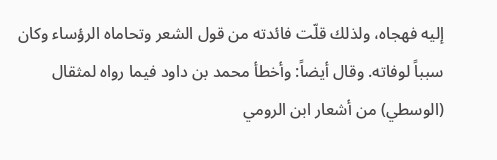إليه فهجاه، ولذلك قلّت فائدته من قول الشعر وتحاماه الرؤساء وكان سبباً لوفاته. وقال أيضاً: وأخطأ محمد بن داود فيما رواه لمثقال (الوسطي) من أشعار ابن الرومي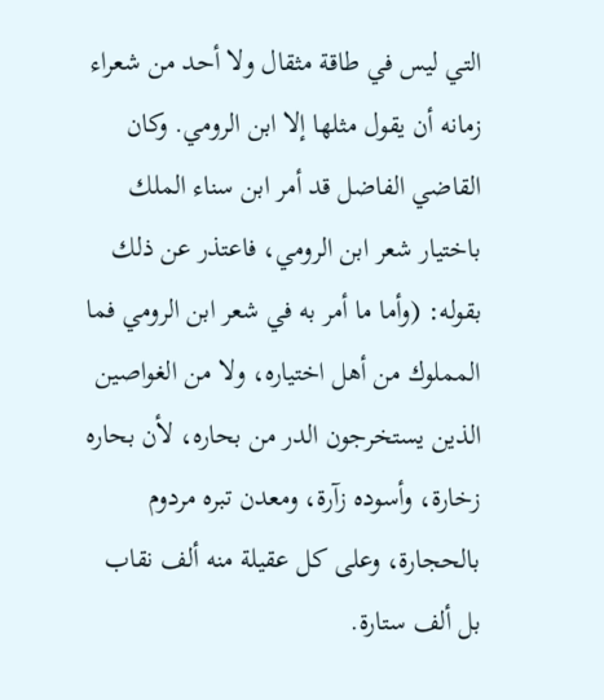التي ليس في طاقة مثقال ولا أحد من شعراء زمانه أن يقول مثلها إلا ابن الرومي. وكان القاضي الفاضل قد أمر ابن سناء الملك باختيار شعر ابن الرومي، فاعتذر عن ذلك بقوله: (وأما ما أمر به في شعر ابن الرومي فما المملوك من أهل اختياره، ولا من الغواصين الذين يستخرجون الدر من بحاره، لأن بحاره زخارة، وأسوده زآرة، ومعدن تبره مردوم بالحجارة، وعلى كل عقيلة منه ألف نقاب بل ألف ستارة.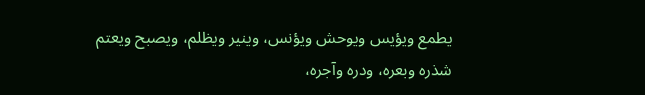يطمع ويؤيس ويوحش ويؤنس، وينير ويظلم، ويصبح ويعتم شذره وبعره، ودره وآجره،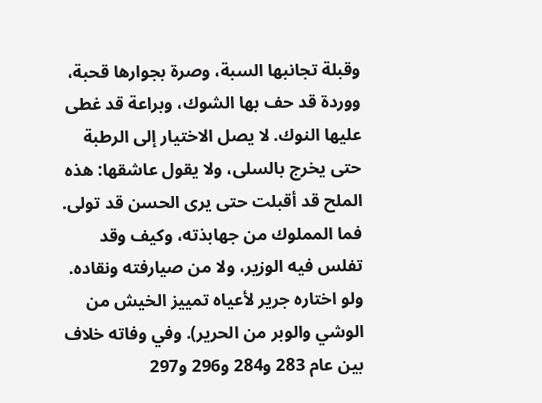وقبلة تجانبها السبة، وصرة بجوارها قحبة، ووردة قد حف بها الشوك، وبراعة قد غطى عليها النوك. لا يصل الاختيار إلى الرطبة حتى يخرج بالسلى، ولا يقول عاشقها: هذه الملح قد أقبلت حتى يرى الحسن قد تولى. فما المملوك من جهابذته، وكيف وقد تفلس فيه الوزير، ولا من صيارفته ونقاده. ولو اختاره جرير لأعياه تمييز الخيش من الوشي والوبر من الحرير). وفي وفاته خلاف بين عام 283 و284 و296 و297